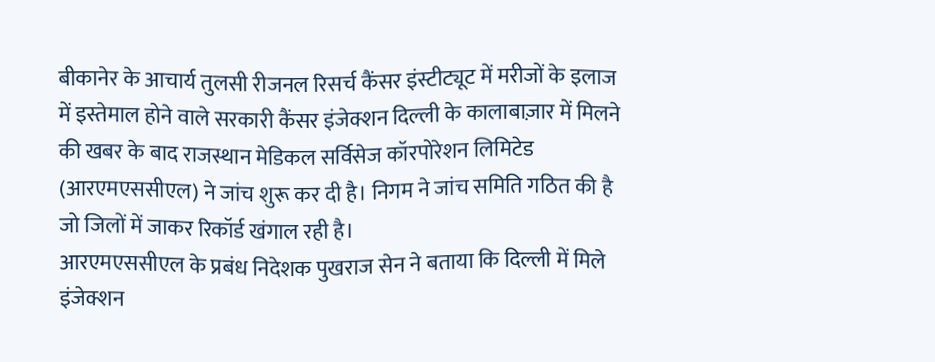बीकानेर के आचार्य तुलसी रीजनल रिसर्च कैंसर इंस्टीट्यूट में मरीजों के इलाज में इस्तेमाल होने वाले सरकारी कैंसर इंजेक्शन दिल्ली के कालाबाज़ार में मिलने की खबर के बाद राजस्थान मेडिकल सर्विसेज कॉरपोरेशन लिमिटेड (आरएमएससीएल) ने जांच शुरू कर दी है। निगम ने जांच समिति गठित की है जो जिलों में जाकर रिकॉर्ड खंगाल रही है।
आरएमएससीएल के प्रबंध निदेशक पुखराज सेन ने बताया कि दिल्ली में मिले इंजेक्शन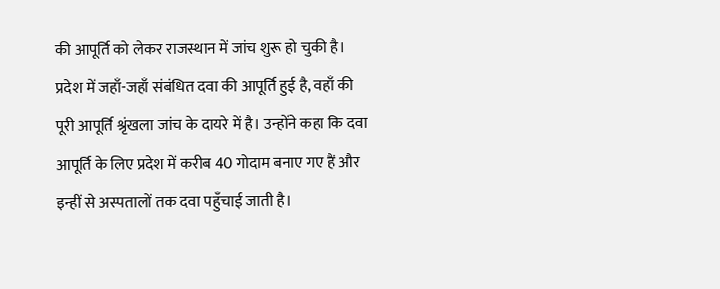की आपूर्ति को लेकर राजस्थान में जांच शुरू हो चुकी है। प्रदेश में जहाँ-जहाँ संबंधित दवा की आपूर्ति हुई है, वहाँ की पूरी आपूर्ति श्रृंखला जांच के दायरे में है। उन्होंने कहा कि दवा आपूर्ति के लिए प्रदेश में करीब 40 गोदाम बनाए गए हैं और इन्हीं से अस्पतालों तक दवा पहुँचाई जाती है।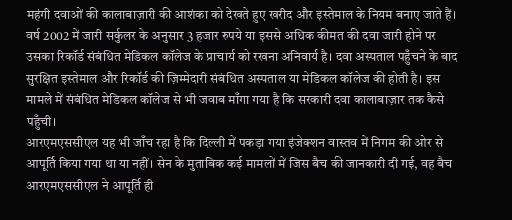महंगी दवाओं की कालाबाज़ारी की आशंका को देखते हुए खरीद और इस्तेमाल के नियम बनाए जाते हैं। वर्ष 2002 में जारी सर्कुलर के अनुसार 3 हजार रुपये या इससे अधिक कीमत की दवा जारी होने पर उसका रिकॉर्ड संबंधित मेडिकल कॉलेज के प्राचार्य को रखना अनिवार्य है। दवा अस्पताल पहुँचने के बाद सुरक्षित इस्तेमाल और रिकॉर्ड की ज़िम्मेदारी संबंधित अस्पताल या मेडिकल कॉलेज की होती है। इस मामले में संबंधित मेडिकल कॉलेज से भी जवाब माँगा गया है कि सरकारी दवा कालाबाज़ार तक कैसे पहुँची।
आरएमएससीएल यह भी जाँच रहा है कि दिल्ली में पकड़ा गया इंजेक्शन वास्तव में निगम की ओर से आपूर्ति किया गया था या नहीं। सेन के मुताबिक कई मामलों में जिस बैच की जानकारी दी गई, वह बैच आरएमएससीएल ने आपूर्ति ही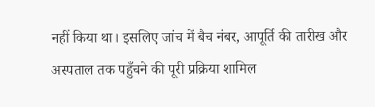नहीं किया था। इसलिए जांच में बैच नंबर, आपूर्ति की तारीख और अस्पताल तक पहुँचने की पूरी प्रक्रिया शामिल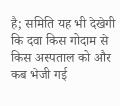है; समिति यह भी देखेगी कि दवा किस गोदाम से किस अस्पताल को और कब भेजी गई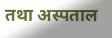तथा अस्पताल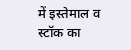में इस्तेमाल व स्टॉक का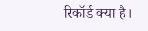रिकॉर्ड क्या है।